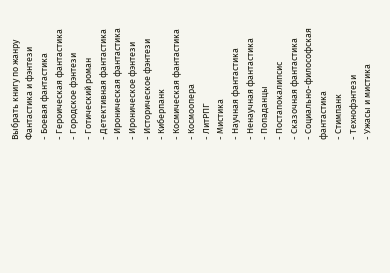Выбрать книгу по жанру
Фантастика и фэнтези
- Боевая фантастика
- Героическая фантастика
- Городское фэнтези
- Готический роман
- Детективная фантастика
- Ироническая фантастика
- Ироническое фэнтези
- Историческое фэнтези
- Киберпанк
- Космическая фантастика
- Космоопера
- ЛитРПГ
- Мистика
- Научная фантастика
- Ненаучная фантастика
- Попаданцы
- Постапокалипсис
- Сказочная фантастика
- Социально-философская фантастика
- Стимпанк
- Технофэнтези
- Ужасы и мистика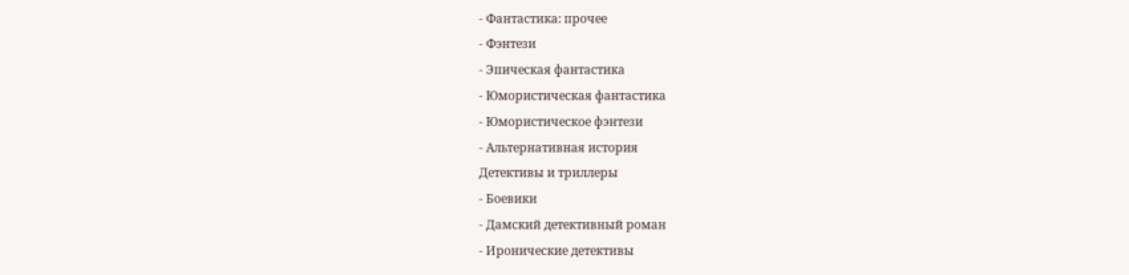- Фантастика: прочее
- Фэнтези
- Эпическая фантастика
- Юмористическая фантастика
- Юмористическое фэнтези
- Альтернативная история
Детективы и триллеры
- Боевики
- Дамский детективный роман
- Иронические детективы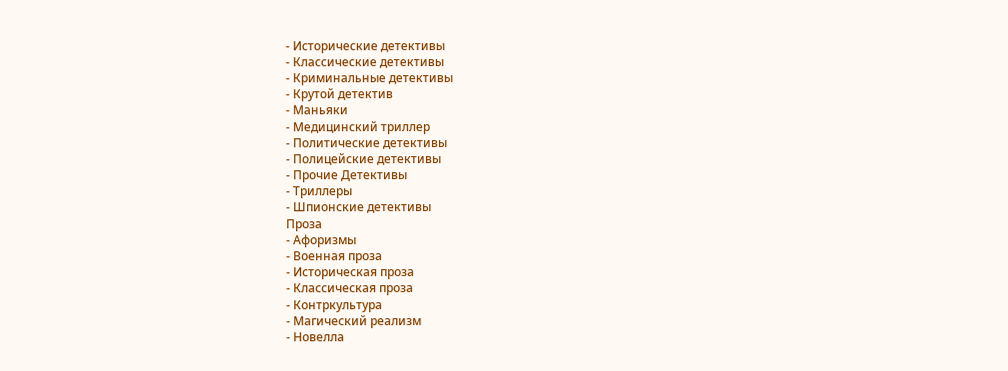- Исторические детективы
- Классические детективы
- Криминальные детективы
- Крутой детектив
- Маньяки
- Медицинский триллер
- Политические детективы
- Полицейские детективы
- Прочие Детективы
- Триллеры
- Шпионские детективы
Проза
- Афоризмы
- Военная проза
- Историческая проза
- Классическая проза
- Контркультура
- Магический реализм
- Новелла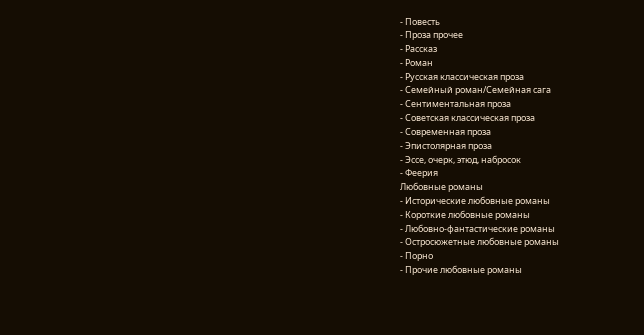- Повесть
- Проза прочее
- Рассказ
- Роман
- Русская классическая проза
- Семейный роман/Семейная сага
- Сентиментальная проза
- Советская классическая проза
- Современная проза
- Эпистолярная проза
- Эссе, очерк, этюд, набросок
- Феерия
Любовные романы
- Исторические любовные романы
- Короткие любовные романы
- Любовно-фантастические романы
- Остросюжетные любовные романы
- Порно
- Прочие любовные романы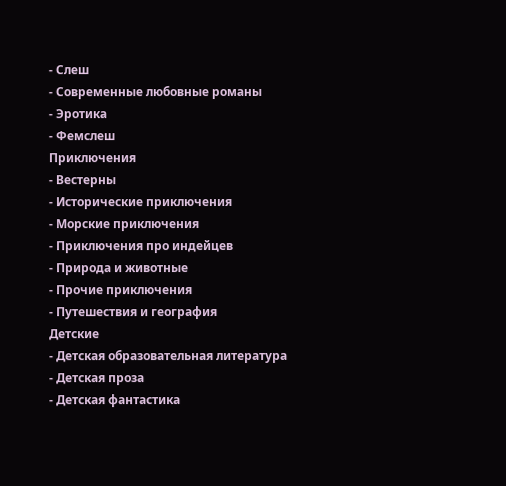- Слеш
- Современные любовные романы
- Эротика
- Фемслеш
Приключения
- Вестерны
- Исторические приключения
- Морские приключения
- Приключения про индейцев
- Природа и животные
- Прочие приключения
- Путешествия и география
Детские
- Детская образовательная литература
- Детская проза
- Детская фантастика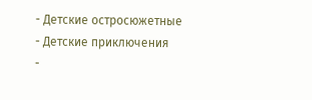- Детские остросюжетные
- Детские приключения
-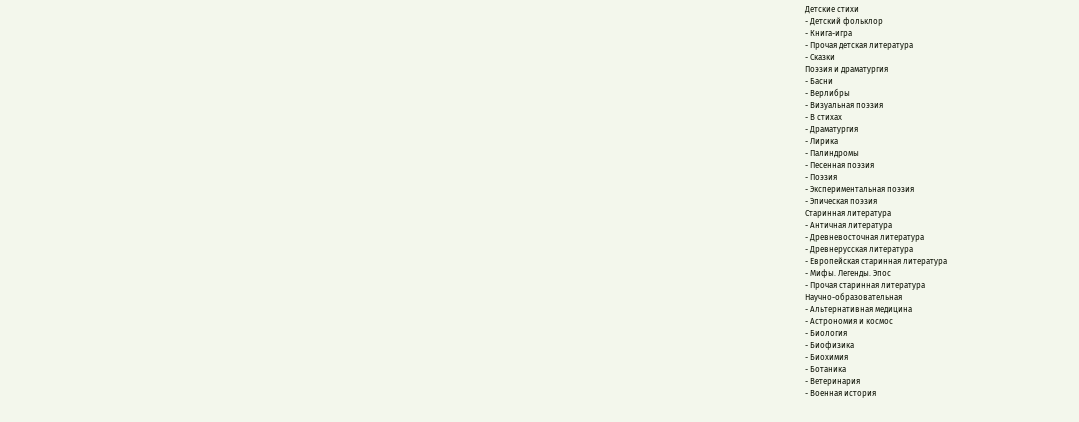Детские стихи
- Детский фольклор
- Книга-игра
- Прочая детская литература
- Сказки
Поэзия и драматургия
- Басни
- Верлибры
- Визуальная поэзия
- В стихах
- Драматургия
- Лирика
- Палиндромы
- Песенная поэзия
- Поэзия
- Экспериментальная поэзия
- Эпическая поэзия
Старинная литература
- Античная литература
- Древневосточная литература
- Древнерусская литература
- Европейская старинная литература
- Мифы. Легенды. Эпос
- Прочая старинная литература
Научно-образовательная
- Альтернативная медицина
- Астрономия и космос
- Биология
- Биофизика
- Биохимия
- Ботаника
- Ветеринария
- Военная история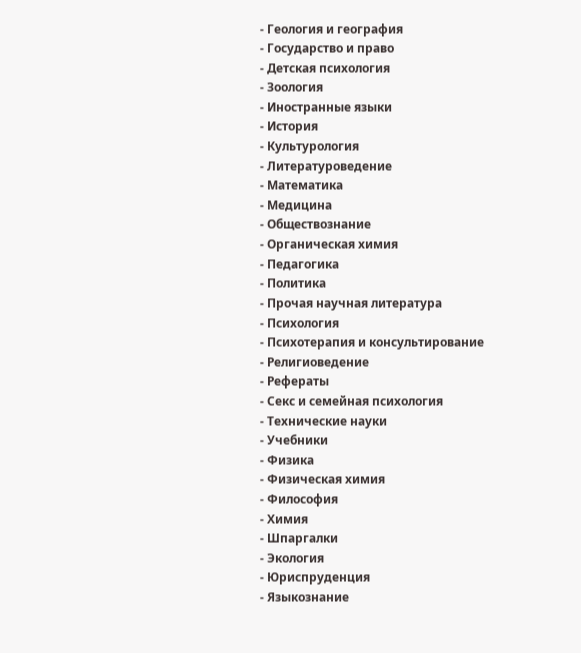- Геология и география
- Государство и право
- Детская психология
- Зоология
- Иностранные языки
- История
- Культурология
- Литературоведение
- Математика
- Медицина
- Обществознание
- Органическая химия
- Педагогика
- Политика
- Прочая научная литература
- Психология
- Психотерапия и консультирование
- Религиоведение
- Рефераты
- Секс и семейная психология
- Технические науки
- Учебники
- Физика
- Физическая химия
- Философия
- Химия
- Шпаргалки
- Экология
- Юриспруденция
- Языкознание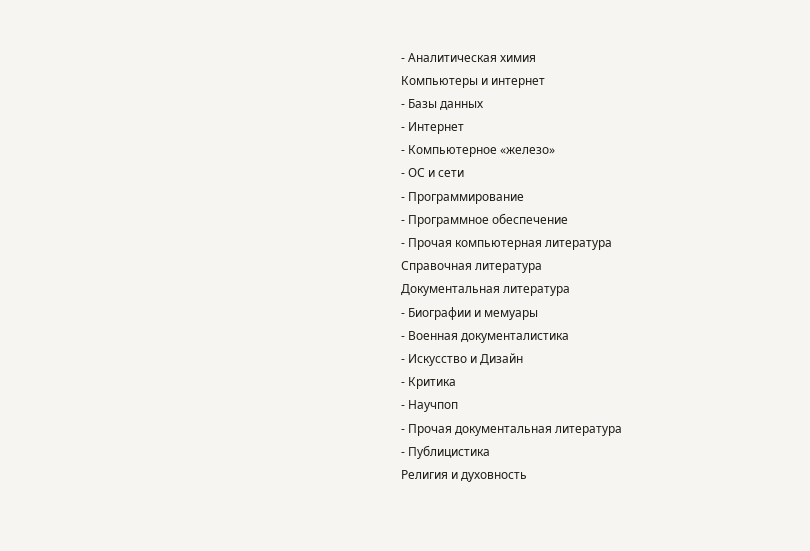- Аналитическая химия
Компьютеры и интернет
- Базы данных
- Интернет
- Компьютерное «железо»
- ОС и сети
- Программирование
- Программное обеспечение
- Прочая компьютерная литература
Справочная литература
Документальная литература
- Биографии и мемуары
- Военная документалистика
- Искусство и Дизайн
- Критика
- Научпоп
- Прочая документальная литература
- Публицистика
Религия и духовность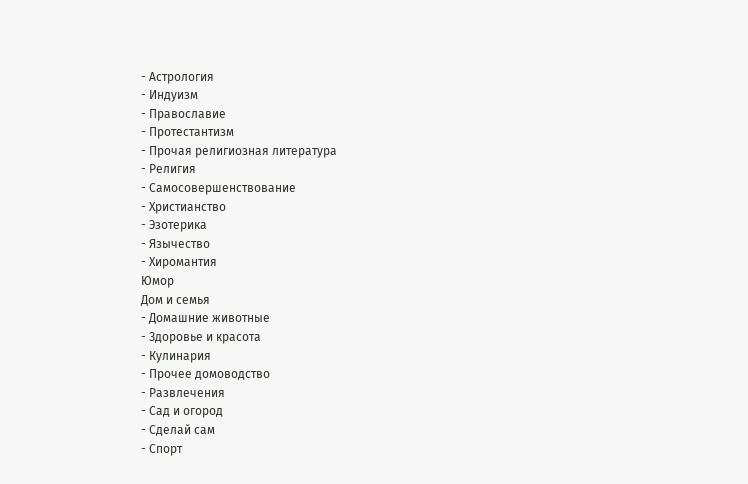- Астрология
- Индуизм
- Православие
- Протестантизм
- Прочая религиозная литература
- Религия
- Самосовершенствование
- Христианство
- Эзотерика
- Язычество
- Хиромантия
Юмор
Дом и семья
- Домашние животные
- Здоровье и красота
- Кулинария
- Прочее домоводство
- Развлечения
- Сад и огород
- Сделай сам
- Спорт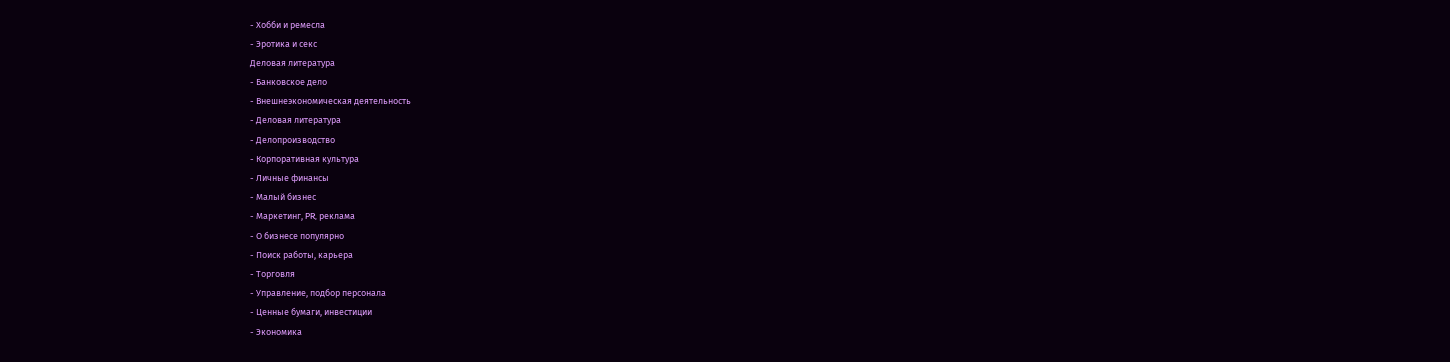- Хобби и ремесла
- Эротика и секс
Деловая литература
- Банковское дело
- Внешнеэкономическая деятельность
- Деловая литература
- Делопроизводство
- Корпоративная культура
- Личные финансы
- Малый бизнес
- Маркетинг, PR, реклама
- О бизнесе популярно
- Поиск работы, карьера
- Торговля
- Управление, подбор персонала
- Ценные бумаги, инвестиции
- Экономика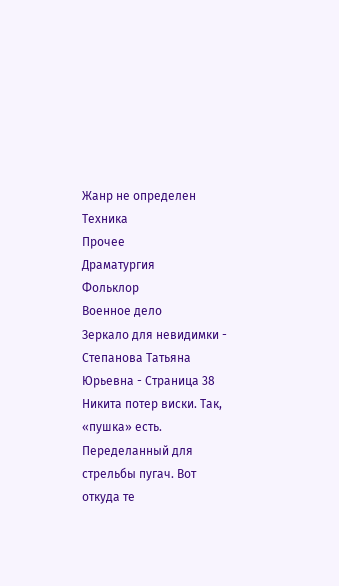Жанр не определен
Техника
Прочее
Драматургия
Фольклор
Военное дело
Зеркало для невидимки - Степанова Татьяна Юрьевна - Страница 38
Никита потер виски. Так, «пушка» есть. Переделанный для стрельбы пугач. Вот откуда те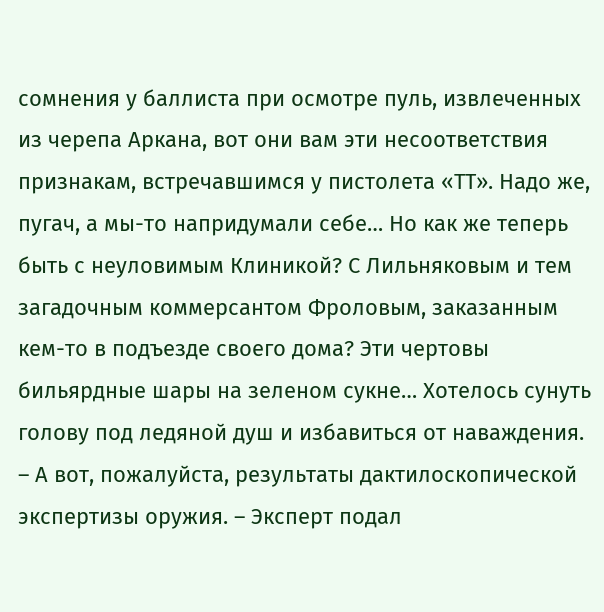сомнения у баллиста при осмотре пуль, извлеченных из черепа Аркана, вот они вам эти несоответствия признакам, встречавшимся у пистолета «ТТ». Надо же, пугач, а мы-то напридумали себе… Но как же теперь быть с неуловимым Клиникой? С Лильняковым и тем загадочным коммерсантом Фроловым, заказанным кем-то в подъезде своего дома? Эти чертовы бильярдные шары на зеленом сукне… Хотелось сунуть голову под ледяной душ и избавиться от наваждения.
– А вот, пожалуйста, результаты дактилоскопической экспертизы оружия. – Эксперт подал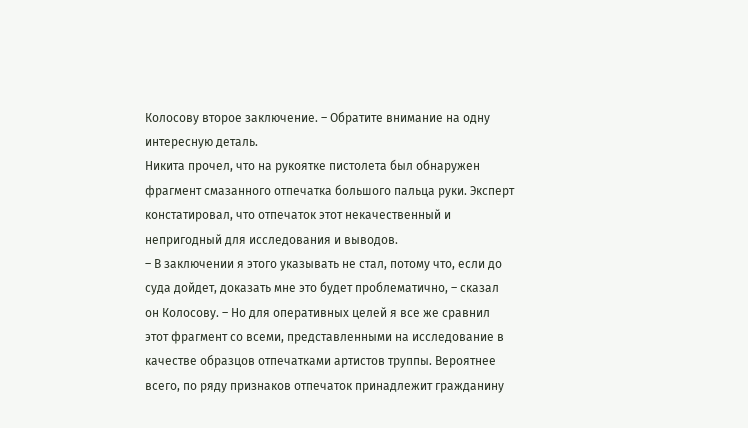Колосову второе заключение. – Обратите внимание на одну интересную деталь.
Никита прочел, что на рукоятке пистолета был обнаружен фрагмент смазанного отпечатка большого пальца руки. Эксперт констатировал, что отпечаток этот некачественный и непригодный для исследования и выводов.
– В заключении я этого указывать не стал, потому что, если до суда дойдет, доказать мне это будет проблематично, – сказал он Колосову. – Но для оперативных целей я все же сравнил этот фрагмент со всеми, представленными на исследование в качестве образцов отпечатками артистов труппы. Вероятнее всего, по ряду признаков отпечаток принадлежит гражданину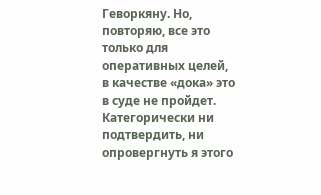Геворкяну. Но, повторяю, все это только для оперативных целей, в качестве «дока» это в суде не пройдет. Категорически ни подтвердить, ни опровергнуть я этого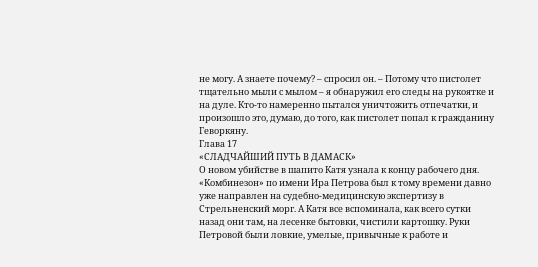не могу. А знаете почему? – спросил он. – Потому что пистолет тщательно мыли с мылом – я обнаружил его следы на рукоятке и на дуле. Кто-то намеренно пытался уничтожить отпечатки, и произошло это, думаю, до того, как пистолет попал к гражданину Геворкяну.
Глава 17
«СЛАДЧАЙШИЙ ПУТЬ В ДАМАСК»
О новом убийстве в шапито Катя узнала к концу рабочего дня. «Комбинезон» по имени Ира Петрова был к тому времени давно уже направлен на судебно-медицинскую экспертизу в Стрельненский морг. А Катя все вспоминала, как всего сутки назад они там, на лесенке бытовки, чистили картошку. Руки Петровой были ловкие, умелые, привычные к работе и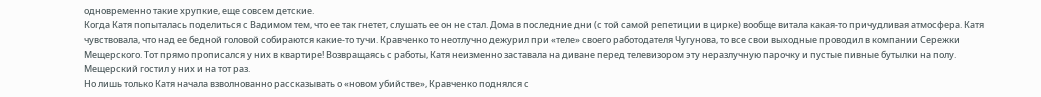одновременно такие хрупкие, еще совсем детские.
Когда Катя попыталась поделиться с Вадимом тем, что ее так гнетет, слушать ее он не стал. Дома в последние дни (с той самой репетиции в цирке) вообще витала какая-то причудливая атмосфера. Катя чувствовала, что над ее бедной головой собираются какие-то тучи. Кравченко то неотлучно дежурил при «теле» своего работодателя Чугунова, то все свои выходные проводил в компании Сережки Мещерского. Тот прямо прописался у них в квартире! Возвращаясь с работы, Катя неизменно заставала на диване перед телевизором эту неразлучную парочку и пустые пивные бутылки на полу. Мещерский гостил у них и на тот раз.
Но лишь только Катя начала взволнованно рассказывать о «новом убийстве», Кравченко поднялся с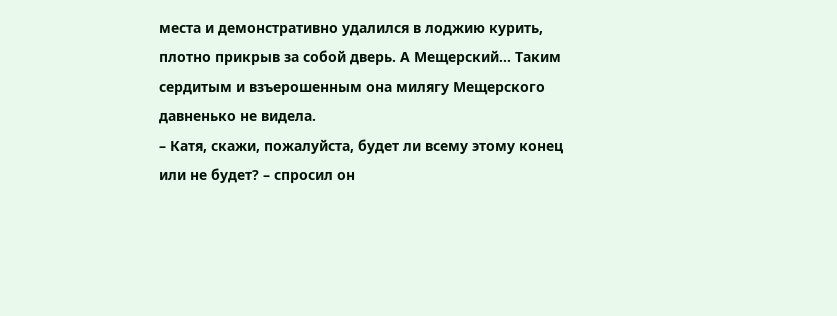места и демонстративно удалился в лоджию курить, плотно прикрыв за собой дверь. А Мещерский… Таким сердитым и взъерошенным она милягу Мещерского давненько не видела.
– Катя, скажи, пожалуйста, будет ли всему этому конец или не будет? – спросил он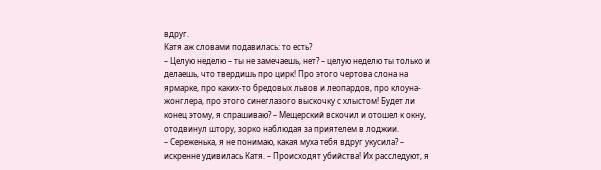вдруг.
Катя аж словами подавилась: то есть?
– Целую неделю – ты не замечаешь, нет? – целую неделю ты только и делаешь, что твердишь про цирк! Про этого чертова слона на ярмарке, про каких-то бредовых львов и леопардов, про клоуна-жонглера, про этого синеглазого выскочку с хлыстом! Будет ли конец этому, я спрашиваю? – Мещерский вскочил и отошел к окну, отодвинул штору, зорко наблюдая за приятелем в лоджии.
– Сереженька, я не понимаю, какая муха тебя вдруг укусила? – искренне удивилась Катя. – Происходят убийства! Их расследуют, я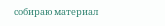собираю материал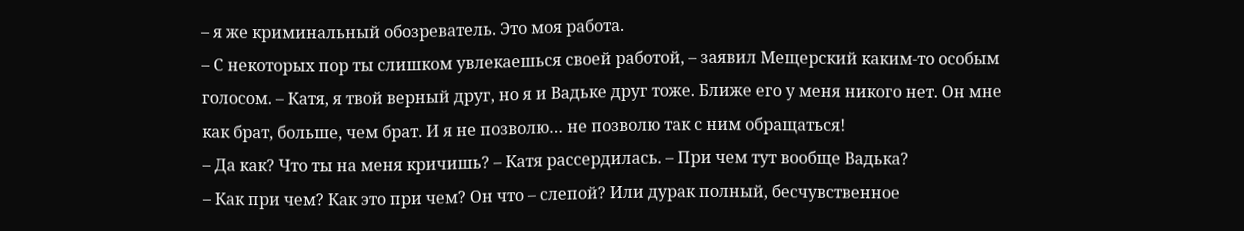– я же криминальный обозреватель. Это моя работа.
– С некоторых пор ты слишком увлекаешься своей работой, – заявил Мещерский каким-то особым голосом. – Катя, я твой верный друг, но я и Вадьке друг тоже. Ближе его у меня никого нет. Он мне как брат, больше, чем брат. И я не позволю… не позволю так с ним обращаться!
– Да как? Что ты на меня кричишь? – Катя рассердилась. – При чем тут вообще Вадька?
– Как при чем? Как это при чем? Он что – слепой? Или дурак полный, бесчувственное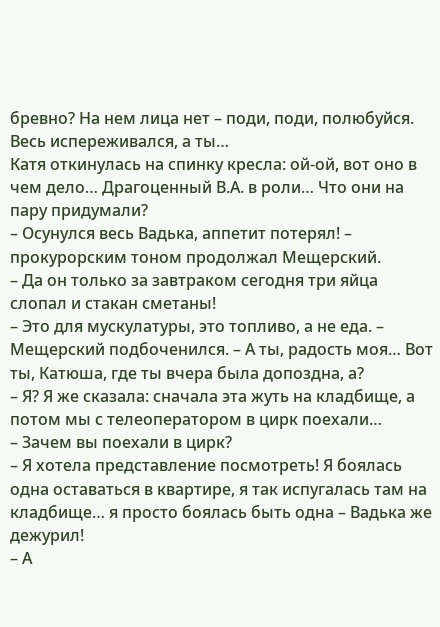бревно? На нем лица нет – поди, поди, полюбуйся. Весь испереживался, а ты…
Катя откинулась на спинку кресла: ой-ой, вот оно в чем дело… Драгоценный В.А. в роли… Что они на пару придумали?
– Осунулся весь Вадька, аппетит потерял! – прокурорским тоном продолжал Мещерский.
– Да он только за завтраком сегодня три яйца слопал и стакан сметаны!
– Это для мускулатуры, это топливо, а не еда. – Мещерский подбоченился. – А ты, радость моя… Вот ты, Катюша, где ты вчера была допоздна, а?
– Я? Я же сказала: сначала эта жуть на кладбище, а потом мы с телеоператором в цирк поехали…
– Зачем вы поехали в цирк?
– Я хотела представление посмотреть! Я боялась одна оставаться в квартире, я так испугалась там на кладбище… я просто боялась быть одна – Вадька же дежурил!
– А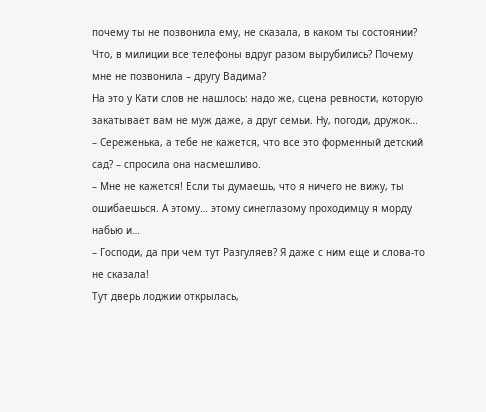почему ты не позвонила ему, не сказала, в каком ты состоянии? Что, в милиции все телефоны вдруг разом вырубились? Почему мне не позвонила – другу Вадима?
На это у Кати слов не нашлось: надо же, сцена ревности, которую закатывает вам не муж даже, а друг семьи. Ну, погоди, дружок…
– Сереженька, а тебе не кажется, что все это форменный детский сад? – спросила она насмешливо.
– Мне не кажется! Если ты думаешь, что я ничего не вижу, ты ошибаешься. А этому… этому синеглазому проходимцу я морду набью и…
– Господи, да при чем тут Разгуляев? Я даже с ним еще и слова-то не сказала!
Тут дверь лоджии открылась,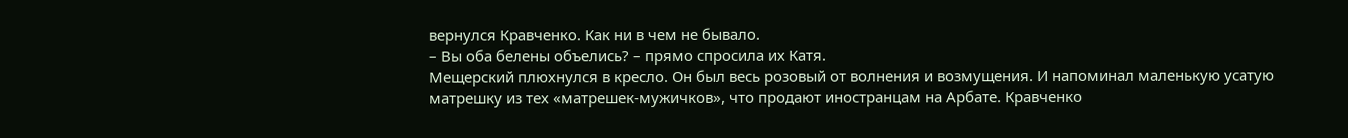вернулся Кравченко. Как ни в чем не бывало.
– Вы оба белены объелись? – прямо спросила их Катя.
Мещерский плюхнулся в кресло. Он был весь розовый от волнения и возмущения. И напоминал маленькую усатую матрешку из тех «матрешек-мужичков», что продают иностранцам на Арбате. Кравченко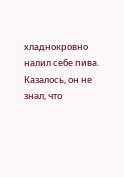хладнокровно налил себе пива. Казалось, он не знал, что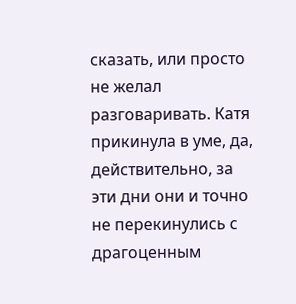сказать, или просто не желал разговаривать. Катя прикинула в уме, да, действительно, за эти дни они и точно не перекинулись с драгоценным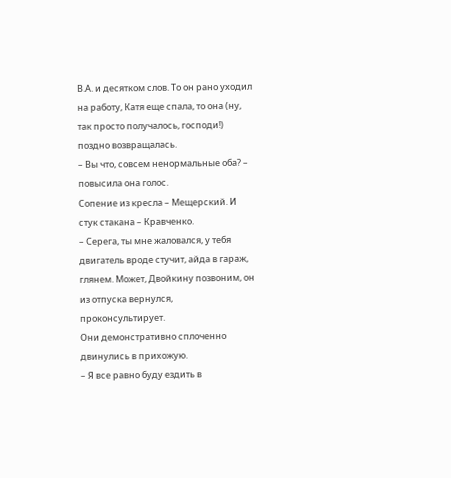В.А. и десятком слов. То он рано уходил на работу, Катя еще спала, то она (ну, так просто получалось, господи!) поздно возвращалась.
– Вы что, совсем ненормальные оба? – повысила она голос.
Сопение из кресла – Мещерский. И стук стакана – Кравченко.
– Серега, ты мне жаловался, у тебя двигатель вроде стучит, айда в гараж, глянем. Может, Двойкину позвоним, он из отпуска вернулся, проконсультирует.
Они демонстративно сплоченно двинулись в прихожую.
– Я все равно буду ездить в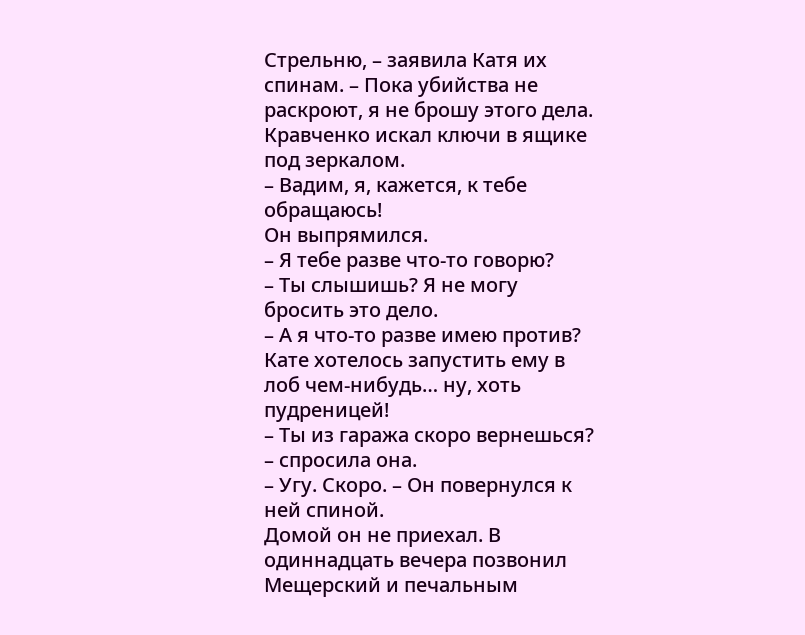Стрельню, – заявила Катя их спинам. – Пока убийства не раскроют, я не брошу этого дела.
Кравченко искал ключи в ящике под зеркалом.
– Вадим, я, кажется, к тебе обращаюсь!
Он выпрямился.
– Я тебе разве что-то говорю?
– Ты слышишь? Я не могу бросить это дело.
– А я что-то разве имею против?
Кате хотелось запустить ему в лоб чем-нибудь… ну, хоть пудреницей!
– Ты из гаража скоро вернешься? – спросила она.
– Угу. Скоро. – Он повернулся к ней спиной.
Домой он не приехал. В одиннадцать вечера позвонил Мещерский и печальным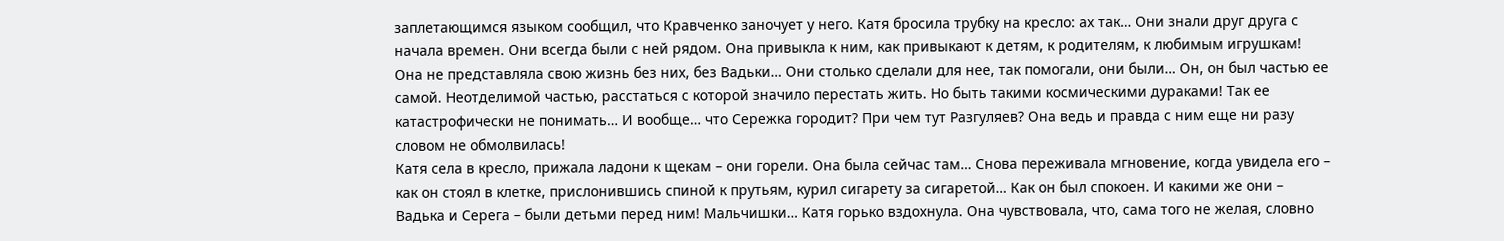заплетающимся языком сообщил, что Кравченко заночует у него. Катя бросила трубку на кресло: ах так… Они знали друг друга с начала времен. Они всегда были с ней рядом. Она привыкла к ним, как привыкают к детям, к родителям, к любимым игрушкам! Она не представляла свою жизнь без них, без Вадьки… Они столько сделали для нее, так помогали, они были… Он, он был частью ее самой. Неотделимой частью, расстаться с которой значило перестать жить. Но быть такими космическими дураками! Так ее катастрофически не понимать… И вообще… что Сережка городит? При чем тут Разгуляев? Она ведь и правда с ним еще ни разу словом не обмолвилась!
Катя села в кресло, прижала ладони к щекам – они горели. Она была сейчас там… Снова переживала мгновение, когда увидела его – как он стоял в клетке, прислонившись спиной к прутьям, курил сигарету за сигаретой… Как он был спокоен. И какими же они – Вадька и Серега – были детьми перед ним! Мальчишки… Катя горько вздохнула. Она чувствовала, что, сама того не желая, словно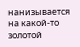нанизывается на какой-то золотой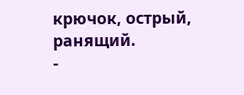крючок, острый, ранящий.
-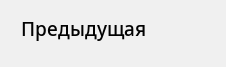Предыдущая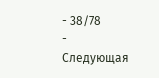- 38/78
- Следующая